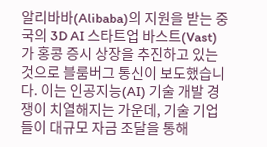알리바바(Alibaba)의 지원을 받는 중국의 3D AI 스타트업 바스트(Vast)가 홍콩 증시 상장을 추진하고 있는 것으로 블룸버그 통신이 보도했습니다. 이는 인공지능(AI) 기술 개발 경쟁이 치열해지는 가운데, 기술 기업들이 대규모 자금 조달을 통해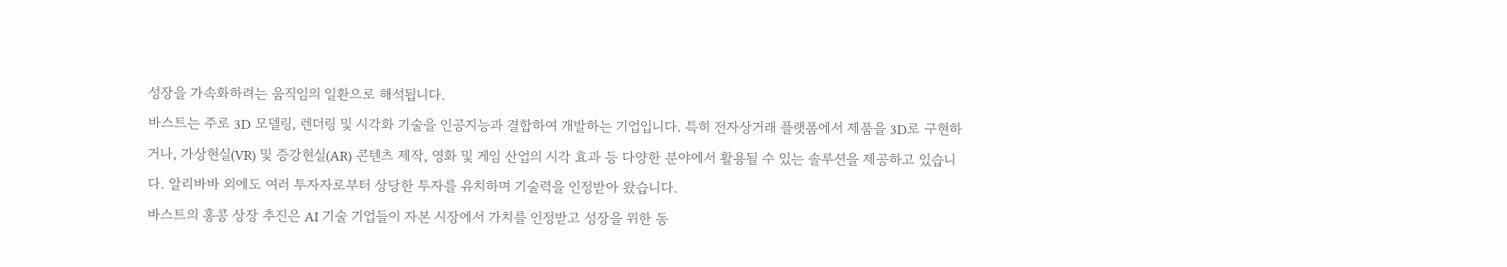성장을 가속화하려는 움직임의 일환으로 해석됩니다.
바스트는 주로 3D 모델링, 렌더링 및 시각화 기술을 인공지능과 결합하여 개발하는 기업입니다. 특히 전자상거래 플랫폼에서 제품을 3D로 구현하거나, 가상현실(VR) 및 증강현실(AR) 콘텐츠 제작, 영화 및 게임 산업의 시각 효과 등 다양한 분야에서 활용될 수 있는 솔루션을 제공하고 있습니다. 알리바바 외에도 여러 투자자로부터 상당한 투자를 유치하며 기술력을 인정받아 왔습니다.
바스트의 홍콩 상장 추진은 AI 기술 기업들이 자본 시장에서 가치를 인정받고 성장을 위한 동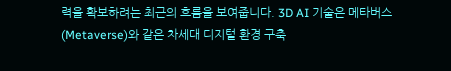력을 확보하려는 최근의 흐름을 보여줍니다. 3D AI 기술은 메타버스(Metaverse)와 같은 차세대 디지털 환경 구축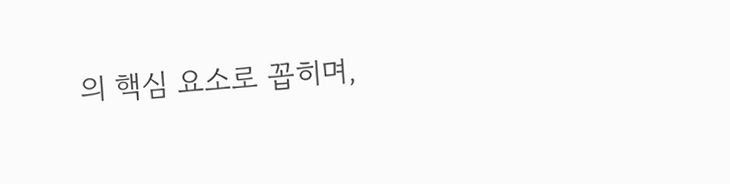의 핵심 요소로 꼽히며,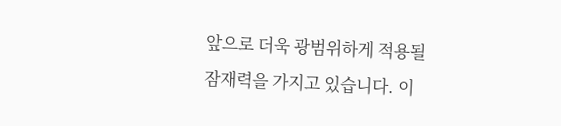앞으로 더욱 광범위하게 적용될 잠재력을 가지고 있습니다. 이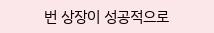번 상장이 성공적으로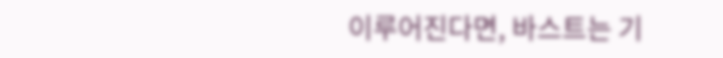이루어진다면, 바스트는 기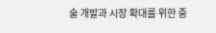술 개발과 시장 확대를 위한 중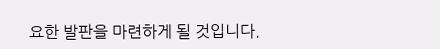요한 발판을 마련하게 될 것입니다.